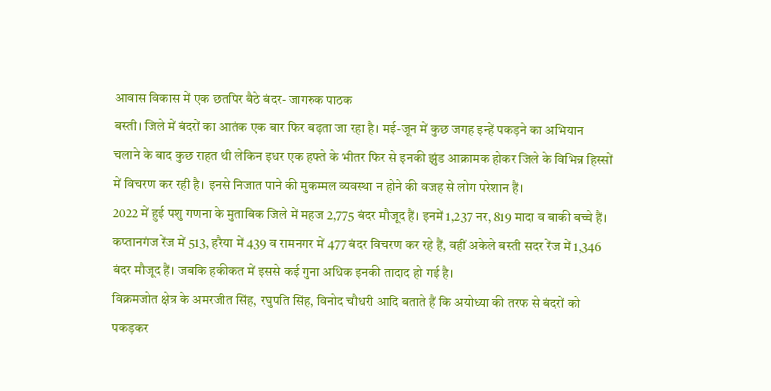आवास विकास में एक छतपिर बैठे बंदर- जागरुक पाठक
बस्ती। जिले में बंदरों का आतंक एक बार फिर बढ़ता जा रहा है। मई-जून में कुछ जगह इन्हें पकड़ने का अभियान चलाने के बाद कुछ राहत थी लेकिन इधर एक हफ्ते के भीतर फिर से इनकी झुंड आक्रामक होकर जिले के विभिन्न हिस्सों में विचरण कर रही है। इनसे निजात पाने की मुकम्मल व्यवस्था न होने की वजह से लोग परेशान हैं।
2022 में हुई पशु गणना के मुताबिक जिले में महज 2,775 बंदर मौजूद हैं। इनमें 1,237 नर, 819 मादा व बाकी बच्चे हैं। कप्तानगंज रेंज में 513, हरैया में 439 व रामनगर में 477 बंदर विचरण कर रहे हैं, वहीं अकेले बस्ती सदर रेंज में 1,346 बंदर मौजूद हैं। जबकि हकीकत में इससे कई गुना अधिक इनकी तादाद हो गई है।
विक्रमजोत क्षेत्र के अमरजीत सिंह, रघुपति सिंह, विनोद चौधरी आदि बताते हैं कि अयोध्या की तरफ से बंदरों को पकड़कर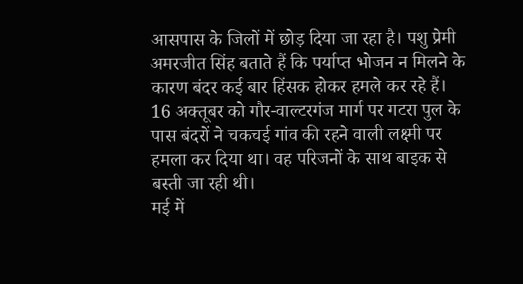आसपास के जिलों में छोड़ दिया जा रहा है। पशु प्रेमी अमरजीत सिंह बताते हैं कि पर्याप्त भोजन न मिलने के कारण बंदर कई बार हिंसक होकर हमले कर रहे हैं। 16 अक्तूबर को गौर-वाल्टरगंज मार्ग पर गटरा पुल के पास बंदरों ने चकचई गांव की रहने वाली लक्ष्मी पर हमला कर दिया था। वह परिजनों के साथ बाइक से बस्ती जा रही थी।
मई में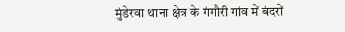मुंडेरवा थाना क्षेत्र के गंगौरी गांव में बंदरों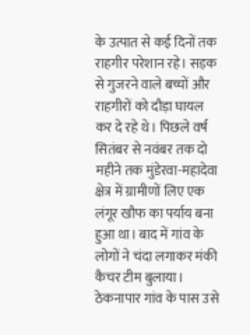के उत्पात से कई दिनों तक राहगीर परेशान रहे। सड़क से गुजरने वाले बच्चों और राहगीरों को दौड़ा घायल कर दे रहे थे। पिछले वर्ष सितंबर से नवंबर तक दो महीने तक मुंडेरवा-महादेवा क्षेत्र में ग्रामीणों लिए एक लंगूर खौफ का पर्याय बना हुआ था। बाद में गांव के लोगों ने चंदा लगाकर मंकी कैचर टीम बुलाया। ठेकनापार गांव के पास उसे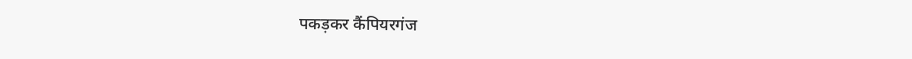पकड़कर कैंपियरगंज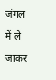जंगल में ले जाकर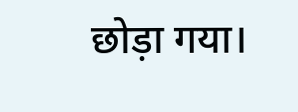छोड़ा गया।